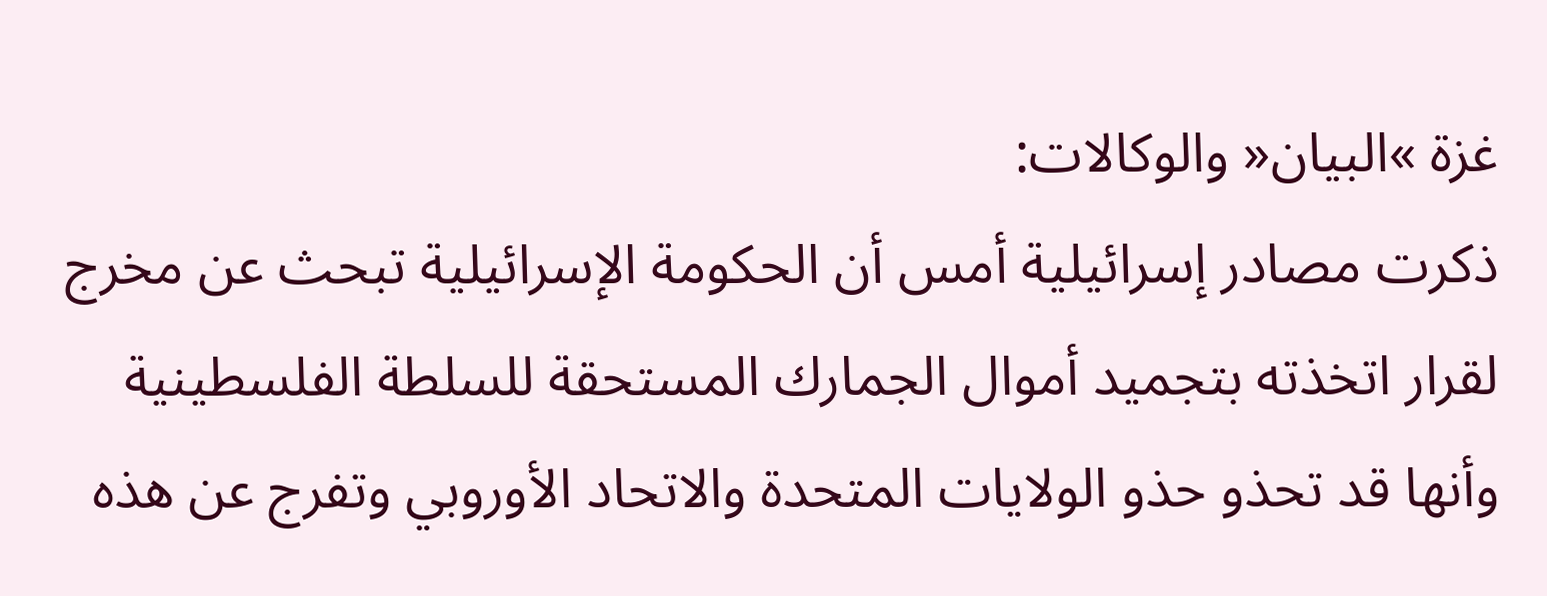غزة »البيان« والوكالات:
ذكرت مصادر إسرائيلية أمس أن الحكومة الإسرائيلية تبحث عن مخرج لقرار اتخذته بتجميد أموال الجمارك المستحقة للسلطة الفلسطينية وأنها قد تحذو حذو الولايات المتحدة والاتحاد الأوروبي وتفرج عن هذه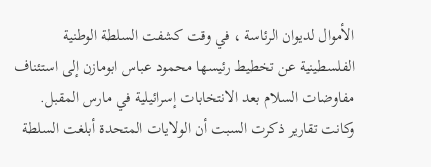الأموال لديوان الرئاسة ، في وقت كشفت السلطة الوطنية الفلسطينية عن تخطيط رئيسها محمود عباس ابومازن إلى استئناف مفاوضات السلام بعد الانتخابات إسرائيلية في مارس المقبل.
وكانت تقارير ذكرت السبت أن الولايات المتحدة أبلغت السلطة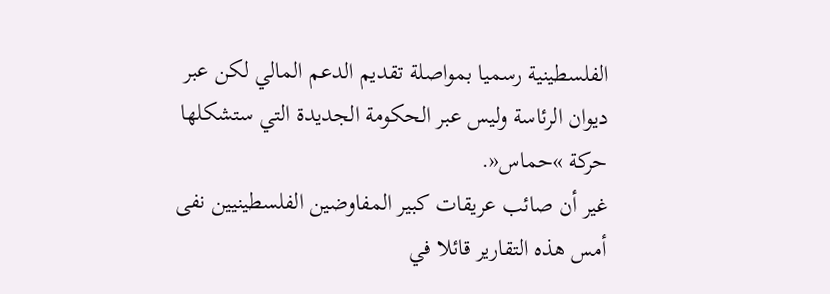الفلسطينية رسميا بمواصلة تقديم الدعم المالي لكن عبر ديوان الرئاسة وليس عبر الحكومة الجديدة التي ستشكلها حركة »حماس«.
غير أن صائب عريقات كبير المفاوضين الفلسطينيين نفى أمس هذه التقارير قائلا في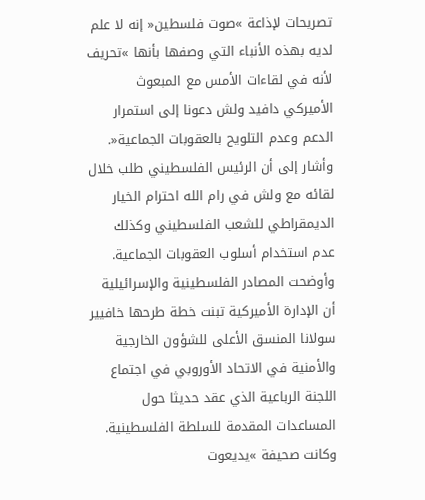تصريحات لإذاعة »صوت فلسطين« إنه لا علم لديه بهذه الأنباء التي وصفها بأنها »تحريف لأنه في لقاءات الأمس مع المبعوث الأميركي دافيد ولش دعونا إلى استمرار الدعم وعدم التلويح بالعقوبات الجماعية«.
وأشار إلى أن الرئيس الفلسطيني طلب خلال لقائه مع ولش في رام الله احترام الخيار الديمقراطي للشعب الفلسطيني وكذلك عدم استخدام أسلوب العقوبات الجماعية.
وأوضحت المصادر الفلسطينية والإسرائيلية أن الإدارة الأميركية تبنت خطة طرحها خافيير سولانا المنسق الأعلى للشؤون الخارجية والأمنية في الاتحاد الأوروبي في اجتماع اللجنة الرباعية الذي عقد حديثا حول المساعدات المقدمة للسلطة الفلسطينية.
وكانت صحيفة »يديعوت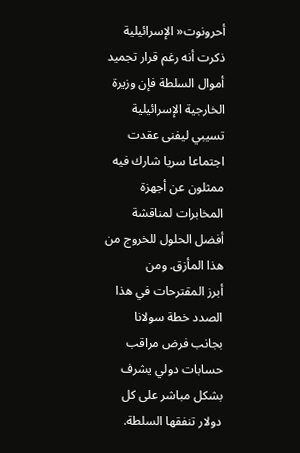أحرونوت« الإسرائيلية ذكرت أنه رغم قرار تجميد أموال السلطة فإن وزيرة الخارجية الإسرائيلية تسيبي ليفنى عقدت اجتماعا سريا شارك فيه ممثلون عن أجهزة المخابرات لمناقشة أفضل الحلول للخروج من هذا المأزق. ومن
أبرز المقترحات في هذا الصدد خطة سولانا بجانب فرض مراقب حسابات دولي يشرف بشكل مباشر على كل دولار تنفقها السلطة.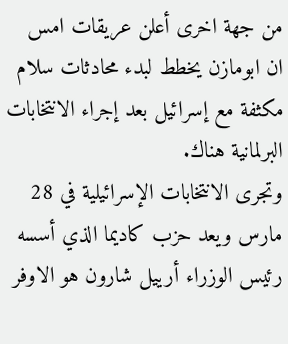من جهة اخرى أعلن عريقات امس ان ابومازن يخطط لبدء محادثات سلام مكثفة مع إسرائيل بعد إجراء الانتخابات البرلمانية هناك.
وتجرى الانتخابات الإسرائيلية في 28 مارس ويعد حزب كاديما الذي أسسه رئيس الوزراء أرييل شارون هو الاوفر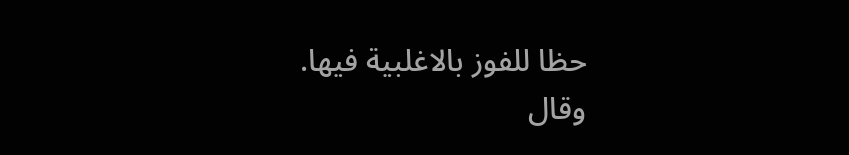حظا للفوز بالاغلبية فيها.
وقال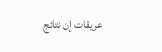عريقات إن نتائج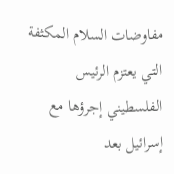مفاوضات السلام المكثفة التي يعتزم الرئيس الفلسطيني إجرؤها مع إسرائيل بعد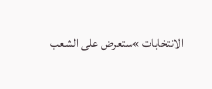الانتخابات »ستعرض على الشعب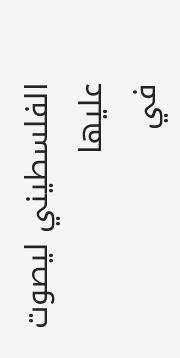الفلسطيني ليصوت عليها
في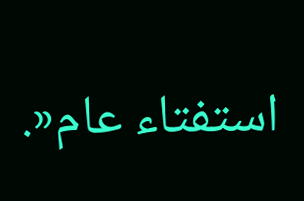استفتاء عام«.